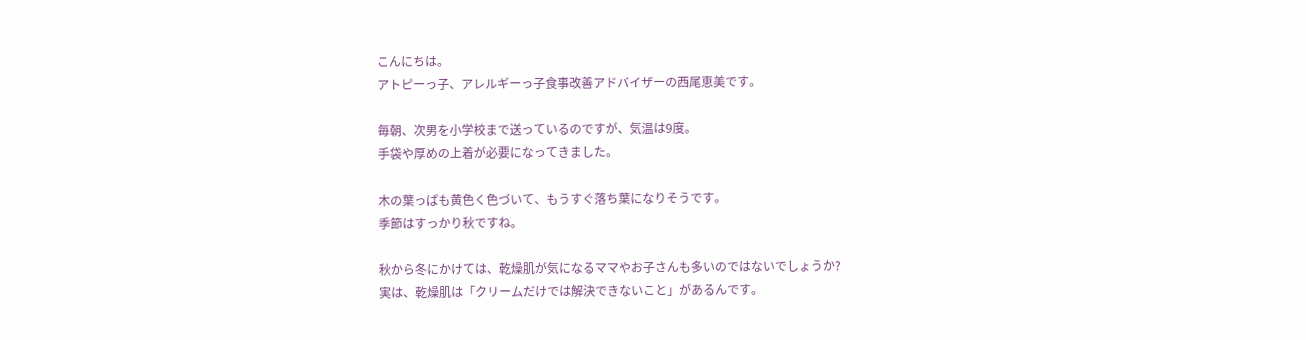こんにちは。
アトピーっ子、アレルギーっ子食事改善アドバイザーの西尾恵美です。

毎朝、次男を小学校まで送っているのですが、気温は9度。
手袋や厚めの上着が必要になってきました。

木の葉っぱも黄色く色づいて、もうすぐ落ち葉になりそうです。
季節はすっかり秋ですね。

秋から冬にかけては、乾燥肌が気になるママやお子さんも多いのではないでしょうか?
実は、乾燥肌は「クリームだけでは解決できないこと」があるんです。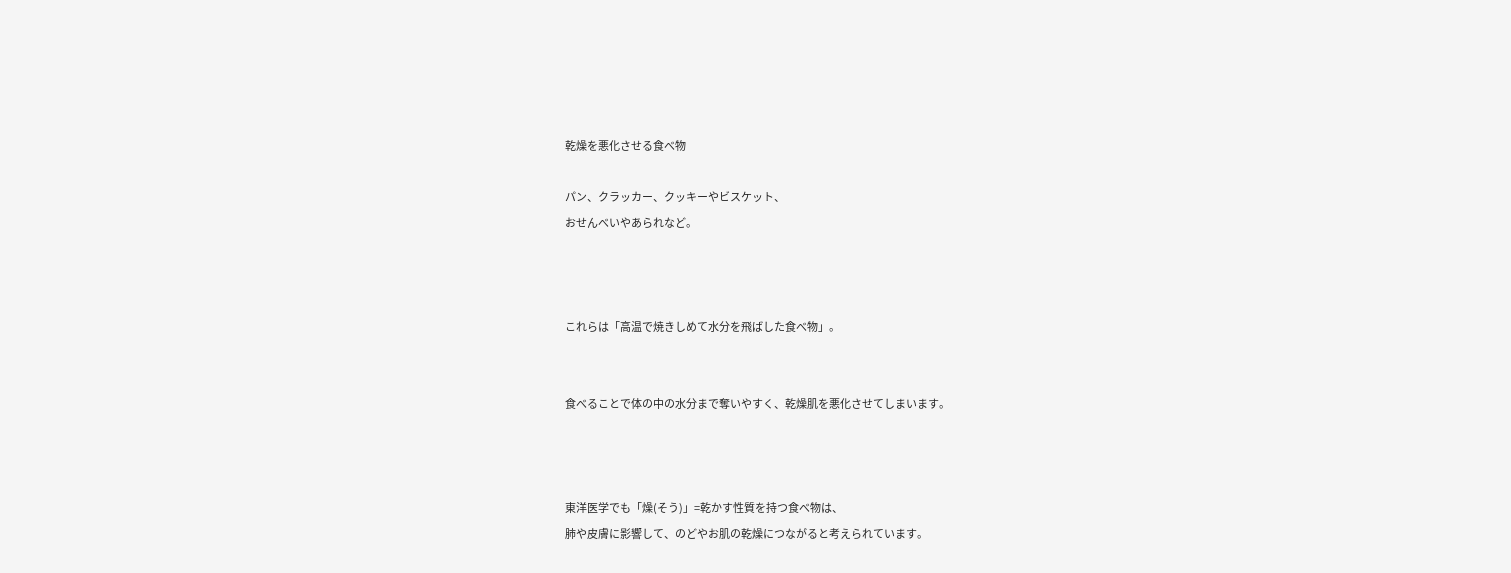乾燥を悪化させる食べ物

パン、クラッカー、クッキーやビスケット、
おせんべいやあられなど。



これらは「高温で焼きしめて水分を飛ばした食べ物」。


食べることで体の中の水分まで奪いやすく、乾燥肌を悪化させてしまいます。



東洋医学でも「燥(そう)」=乾かす性質を持つ食べ物は、
肺や皮膚に影響して、のどやお肌の乾燥につながると考えられています。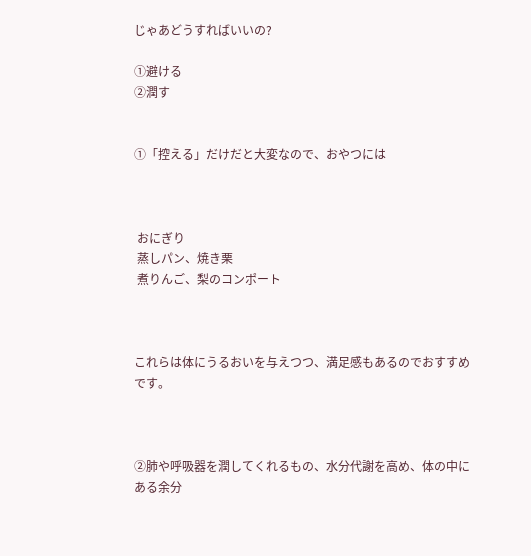じゃあどうすればいいの?

①避ける
②潤す


①「控える」だけだと大変なので、おやつには



 おにぎり
 蒸しパン、焼き栗
 煮りんご、梨のコンポート



これらは体にうるおいを与えつつ、満足感もあるのでおすすめです。



②肺や呼吸器を潤してくれるもの、水分代謝を高め、体の中にある余分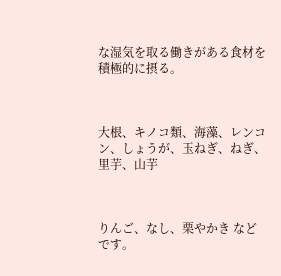な湿気を取る働きがある食材を積極的に摂る。



大根、キノコ類、海藻、レンコン、しょうが、玉ねぎ、ねぎ、里芋、山芋



りんご、なし、栗やかき などです。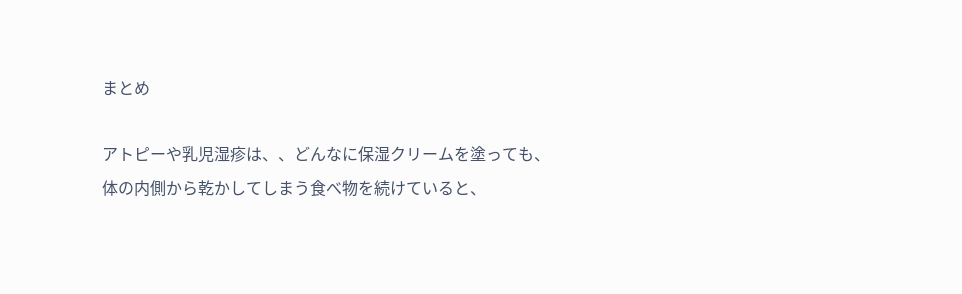まとめ

アトピーや乳児湿疹は、、どんなに保湿クリームを塗っても、
体の内側から乾かしてしまう食べ物を続けていると、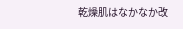乾燥肌はなかなか改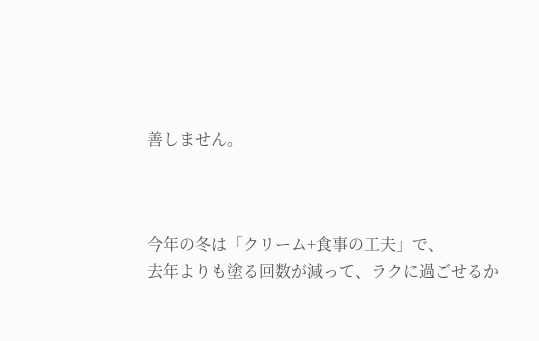善しません。



今年の冬は「クリーム+食事の工夫」で、
去年よりも塗る回数が減って、ラクに過ごせるか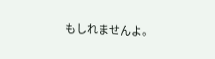もしれませんよ。